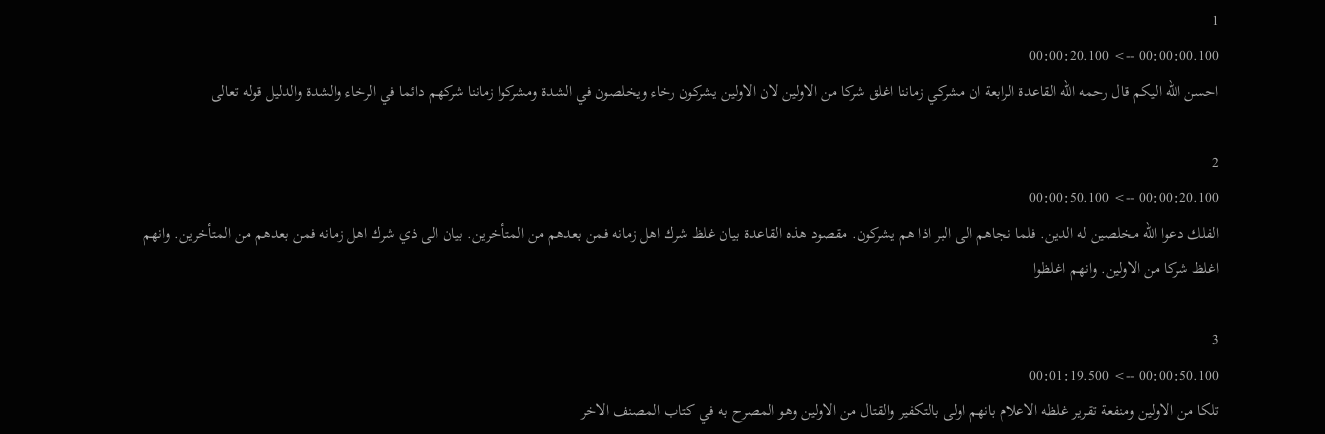1
00:00:00.100 --> 00:00:20.100
احسن الله اليكم قال رحمه الله القاعدة الرابعة ان مشركي زماننا اغلق شركا من الاولين لان الاولين يشركون رخاء ويخلصون في الشدة ومشركوا زماننا شركهم دائما في الرخاء والشدة والدليل قوله تعالى

2
00:00:20.100 --> 00:00:50.100
الفلك دعوا الله مخلصين له الدين. فلما نجاهم الى البر اذا هم يشركون. مقصود هذه القاعدة بيان غلظ شرك اهل زمانه فمن بعدهم من المتأخرين. بيان الى ذي شرك اهل زمانه فمن بعدهم من المتأخرين. وانهم اغلظ شركا من الاولين. وانهم اغلظوا

3
00:00:50.100 --> 00:01:19.500
تلكا من الاولين ومنفعة تقرير غلظه الاعلام بانهم اولى بالتكفير والقتال من الاولين وهو المصرح به في كتاب المصنف الاخر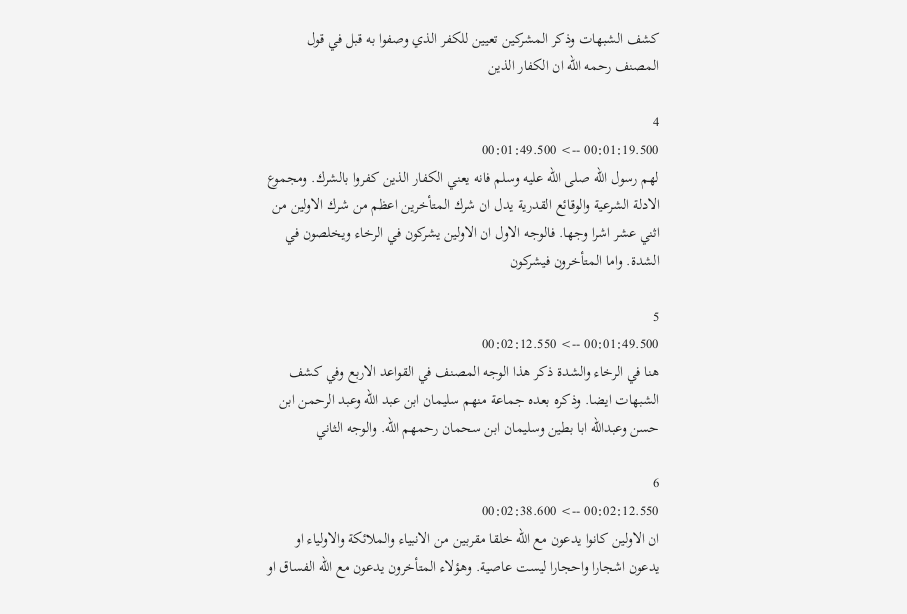كشف الشبهات وذكر المشركين تعيين للكفر الذي وصفوا به قبل في قول المصنف رحمه الله ان الكفار الذين

4
00:01:19.500 --> 00:01:49.500
لهم رسول الله صلى الله عليه وسلم فانه يعني الكفار الذين كفروا بالشرك. ومجموع الادلة الشرعية والوقائع القدرية يدل ان شرك المتأخرين اعظم من شرك الاولين من اثني عشر اشرا وجها. فالوجه الاول ان الاولين يشركون في الرخاء ويخلصون في الشدة. واما المتأخرون فيشركون

5
00:01:49.500 --> 00:02:12.550
هنا في الرخاء والشدة ذكر هذا الوجه المصنف في القواعد الاربع وفي كشف الشبهات ايضا. وذكره بعده جماعة منهم سليمان ابن عبد الله وعبد الرحمن ابن حسن وعبدالله ابا بطين وسليمان ابن سحمان رحمهم الله. والوجه الثاني

6
00:02:12.550 --> 00:02:38.600
ان الاولين كانوا يدعون مع الله خلقا مقربين من الانبياء والملائكة والاولياء او يدعون اشجارا واحجارا ليست عاصية. وهؤلاء المتأخرون يدعون مع الله الفساق او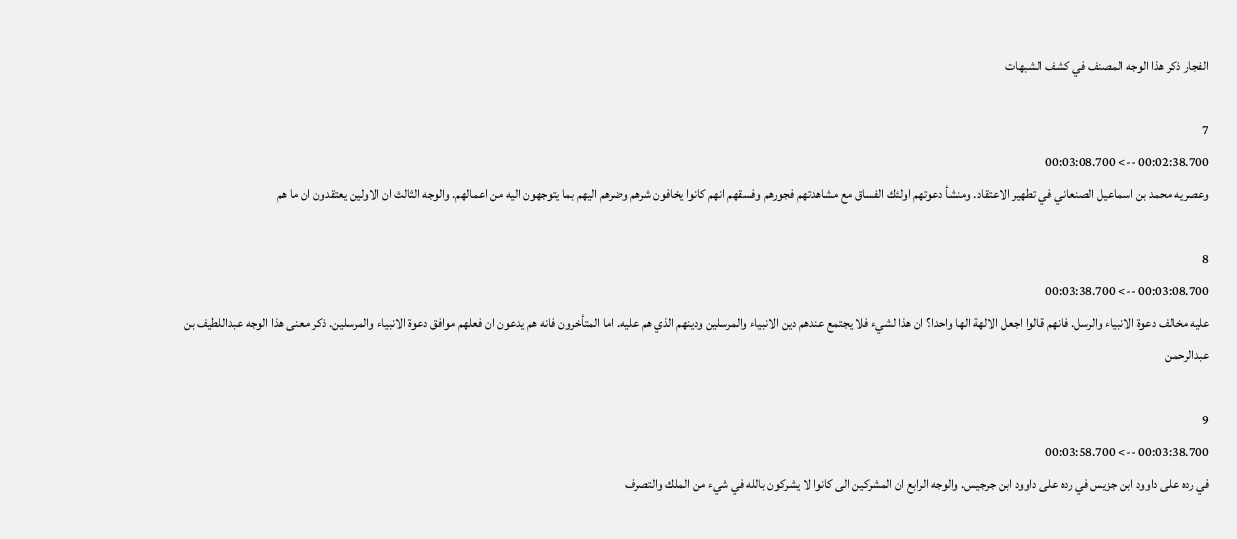الفجار ذكر هذا الوجه المصنف في كشف الشبهات

7
00:02:38.700 --> 00:03:08.700
وعصريه محمد بن اسماعيل الصنعاني في تطهير الاعتقاد. ومنشأ دعوتهم اولئك الفساق مع مشاهدتهم فجورهم وفسقهم انهم كانوا يخافون شرهم وضرهم اليهم بما يتوجهون اليه من اعمالهم. والوجه الثالث ان الاولين يعتقدون ان ما هم

8
00:03:08.700 --> 00:03:38.700
عليه مخالف دعوة الانبياء والرسل. فانهم قالوا اجعل الالهة الها واحدا؟ ان هذا لشيء فلا يجتمع عندهم دين الانبياء والمرسلين ودينهم الذي هم عليه. اما المتأخرون فانه هم يدعون ان فعلهم موافق دعوة الانبياء والمرسلين. ذكر معنى هذا الوجه عبداللطيف بن عبدالرحمن

9
00:03:38.700 --> 00:03:58.700
في رده على داوود ابن جزيس في رده على داوود ابن جرجيس. والوجه الرابع ان المشركين الى كانوا لا يشركون بالله في شيء من الملك والتصرف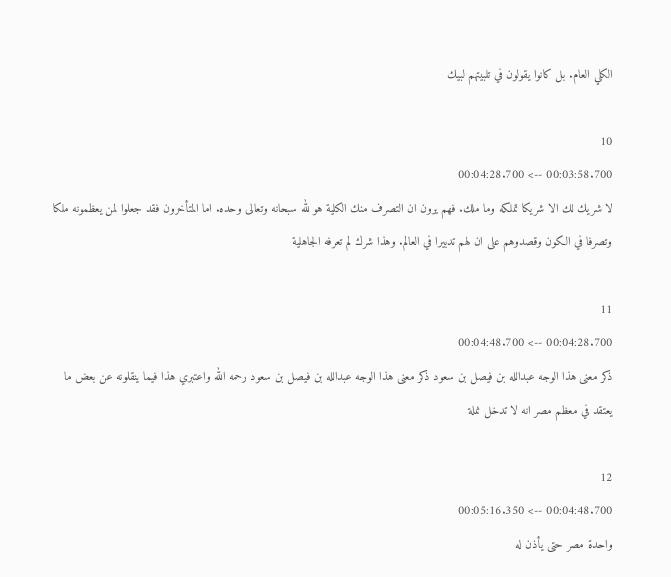الكلي العام. بل كانوا يقولون في تلبيتهم لبيك

10
00:03:58.700 --> 00:04:28.700
لا شريك لك الا شريكا تملكه وما ملك. فهم يرون ان التصرف منك الكلية هو لله سبحانه وتعالى وحده. اما المتأخرون فقد جعلوا لمن يعظمونه ملكا وتصرفا في الكون وقصدوهم على ان لهم تدبيرا في العالم. وهذا شرك لم تعرفه الجاهلية

11
00:04:28.700 --> 00:04:48.700
ذكر معنى هذا الوجه عبدالله بن فيصل بن سعود ذكر معنى هذا الوجه عبدالله بن فيصل بن سعود رحمه الله واعتبري هذا فيما ينقلونه عن بعض ما يعتقد في معظم مصر انه لا تدخل نملة

12
00:04:48.700 --> 00:05:16.350
واحدة مصر حتى يأذن له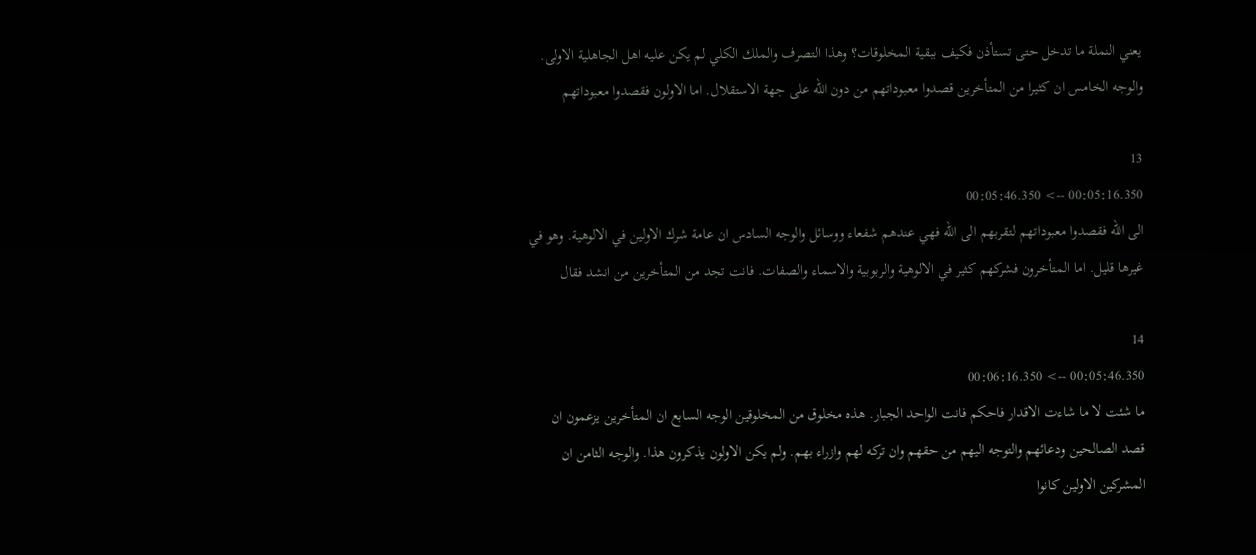يعني النملة ما تدخل حتى تستأذن فكيف ببقية المخلوقات؟ وهذا التصرف والملك الكلي لم يكن عليه اهل الجاهلية الاولى. والوجه الخامس ان كثيرا من المتأخرين قصدوا معبوداتهم من دون الله على جهة الاستقلال. اما الاولون فقصدوا معبوداتهم

13
00:05:16.350 --> 00:05:46.350
الى الله فقصدوا معبوداتهم لتقربهم الى الله فهي عندهم شفعاء ووسائل والوجه السادس ان عامة شرك الاولين في الالوهية. وهو في غيرها قليل. اما المتأخرون فشركهم كثير في الالوهية والربوبية والاسماء والصفات. فانت تجد من المتأخرين من انشد فقال

14
00:05:46.350 --> 00:06:16.350
ما شئت لا ما شاءت الاقدار فاحكم فانت الواحد الجبار. هذه مخلوق من المخلوقين الوجه السابع ان المتأخرين يزعمون ان قصد الصالحين ودعائهم والتوجه اليهم من حقهم وان تركه لهم وازراء بهم. ولم يكن الاولون يذكرون هذا. والوجه الثامن ان المشركين الاولين كانوا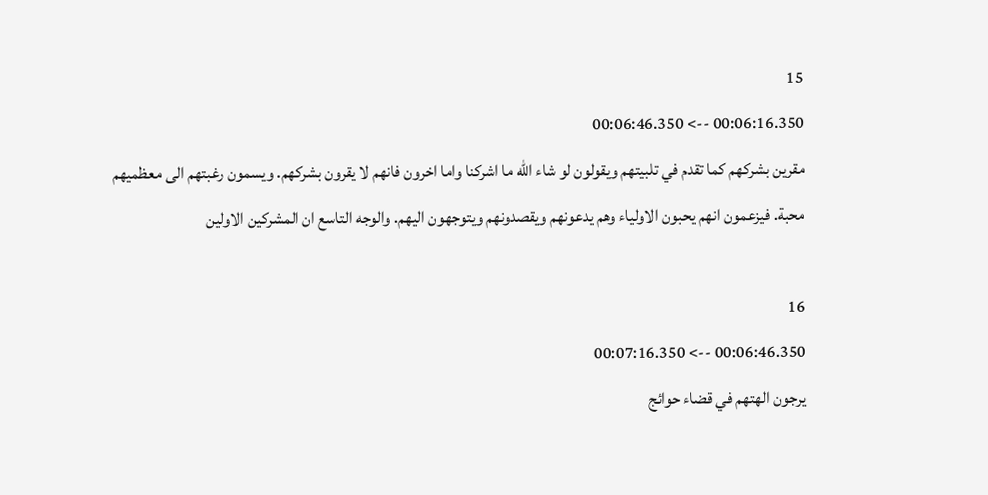15
00:06:16.350 --> 00:06:46.350
مقرين بشركهم كما تقدم في تلبيتهم ويقولون لو شاء الله ما اشركنا واما اخرون فانهم لا يقرون بشركهم. ويسمون رغبتهم الى معظميهم محبة. فيزعمون انهم يحبون الاولياء وهم يدعونهم ويقصدونهم ويتوجهون اليهم. والوجه التاسع ان المشركين الاولين

16
00:06:46.350 --> 00:07:16.350
يرجون الهتهم في قضاء حوائج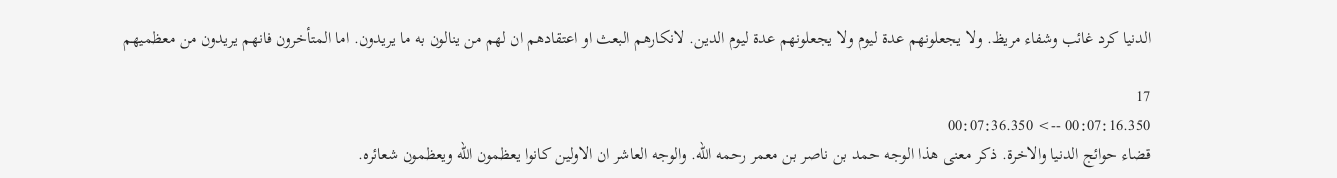الدنيا كرد غائب وشفاء مريظ. ولا يجعلونهم عدة ليوم ولا يجعلونهم عدة ليوم الدين. لانكارهم البعث او اعتقادهم ان لهم من ينالون به ما يريدون. اما المتأخرون فانهم يريدون من معظميهم

17
00:07:16.350 --> 00:07:36.350
قضاء حوائج الدنيا والاخرة. ذكر معنى هذا الوجه حمد بن ناصر بن معمر رحمه الله. والوجه العاشر ان الاولين كانوا يعظمون الله ويعظمون شعائره.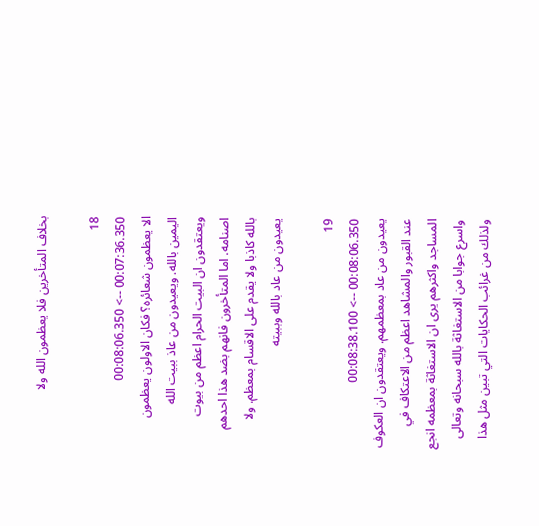بخلاف المتأخرين فلا يعظمون الله ولا

18
00:07:36.350 --> 00:08:06.350
الا يعظمون شعائره؟ فكان الاولون يعظمون اليمين بالله. ويعيدون من عاذ ببيت الله ويعتقدون ان البيت الحرام اعظم من بيوت اصنامه. اما المتأخرون فانهم بضد هذا احدهم بالله كاذبا ولا يقدم على الاقسام بمعظم. ولا يعيدون من عاد بالله وببيته

19
00:08:06.350 --> 00:08:38.100
يعيدون من عاد بمعظمهم. ويعتقدون ان العكوف عند القبور والمشاهد اعظم من الاعتكاف في المساجد واكثرهم يرى ان الاستغاثة بمعظمه انجع واسرع جوابا من الاستغاثة بالله سبحانه وتعالى ولذلك من غرائب الحكايات التي تبين مثل هذا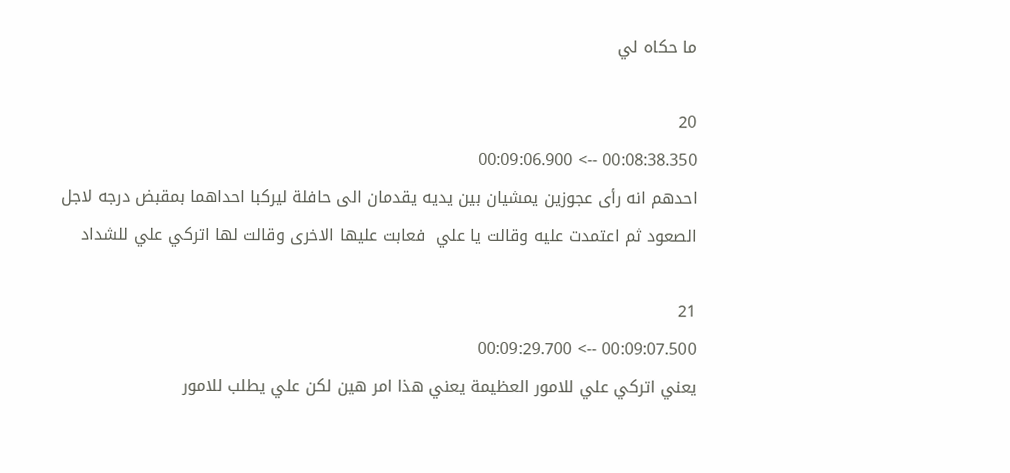ما حكاه لي

20
00:08:38.350 --> 00:09:06.900
احدهم انه رأى عجوزين يمشيان بين يديه يقدمان الى حافلة ليركبا احداهما بمقبض درجه لاجل الصعود ثم اعتمدت عليه وقالت يا علي  فعابت عليها الاخرى وقالت لها اتركي علي للشداد

21
00:09:07.500 --> 00:09:29.700
يعني اتركي علي للامور العظيمة يعني هذا امر هين لكن علي يطلب للامور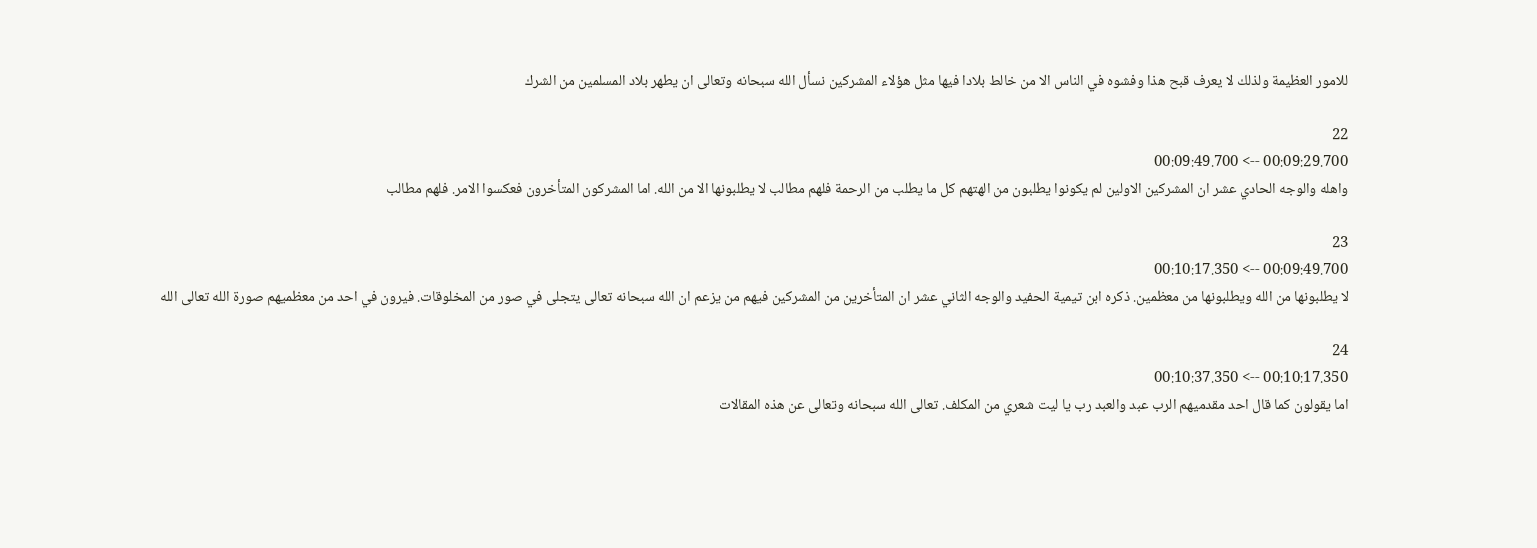للامور العظيمة ولذلك لا يعرف قبح هذا وفشوه في الناس الا من خالط بلادا فيها مثل هؤلاء المشركين نسأل الله سبحانه وتعالى ان يطهر بلاد المسلمين من الشرك

22
00:09:29.700 --> 00:09:49.700
واهله والوجه الحادي عشر ان المشركين الاولين لم يكونوا يطلبون من الهتهم كل ما يطلب من الرحمة فلهم مطالب لا يطلبونها الا من الله. اما المشركون المتأخرون فعكسوا الامر. فلهم مطالب

23
00:09:49.700 --> 00:10:17.350
لا يطلبونها من الله ويطلبونها من معظمين. ذكره ابن تيمية الحفيد والوجه الثاني عشر ان المتأخرين من المشركين فيهم من يزعم ان الله سبحانه تعالى يتجلى في صور من المخلوقات. فيرون في احد من معظميهم صورة الله تعالى الله

24
00:10:17.350 --> 00:10:37.350
اما يقولون كما قال احد مقدميهم الرب عبد والعبد رب يا ليت شعري من المكلف. تعالى الله سبحانه وتعالى عن هذه المقالات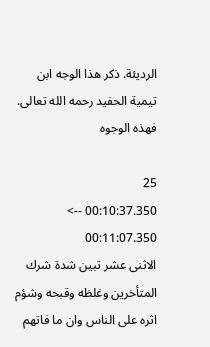الرديئة. ذكر هذا الوجه ابن تيمية الحفيد رحمه الله تعالى. فهذه الوجوه

25
00:10:37.350 --> 00:11:07.350
الاثنى عشر تبين شدة شرك المتأخرين وغلظه وقبحه وشؤم اثره على الناس وان ما فاتهم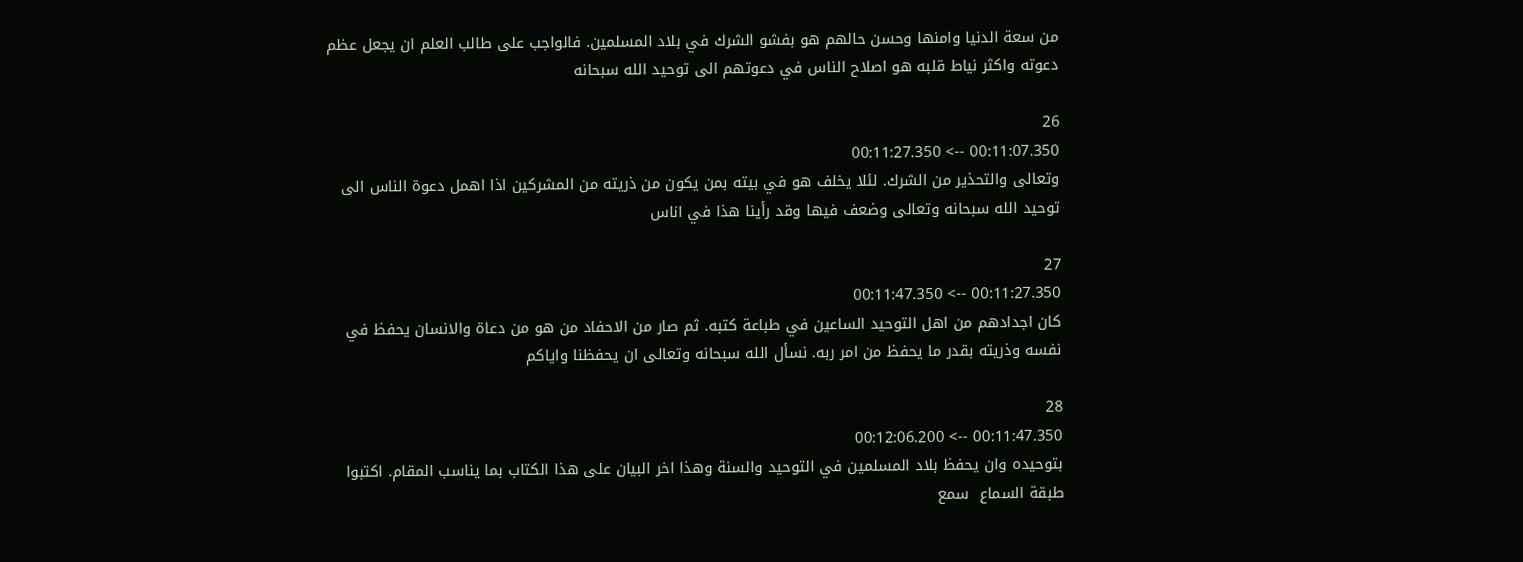من سعة الدنيا وامنها وحسن حالهم هو بفشو الشرك في بلاد المسلمين. فالواجب على طالب العلم ان يجعل عظم دعوته واكثر نياط قلبه هو اصلاح الناس في دعوتهم الى توحيد الله سبحانه

26
00:11:07.350 --> 00:11:27.350
وتعالى والتحذير من الشرك. لئلا يخلف هو في بيته بمن يكون من ذريته من المشركين اذا اهمل دعوة الناس الى توحيد الله سبحانه وتعالى وضعف فيها وقد رأينا هذا في اناس

27
00:11:27.350 --> 00:11:47.350
كان اجدادهم من اهل التوحيد الساعين في طباعة كتبه. ثم صار من الاحفاد من هو من دعاة والانسان يحفظ في نفسه وذريته بقدر ما يحفظ من امر ربه. نسأل الله سبحانه وتعالى ان يحفظنا واياكم

28
00:11:47.350 --> 00:12:06.200
بتوحيده وان يحفظ بلاد المسلمين في التوحيد والسنة وهذا اخر البيان على هذا الكتاب بما يناسب المقام. اكتبوا طبقة السماع  سمع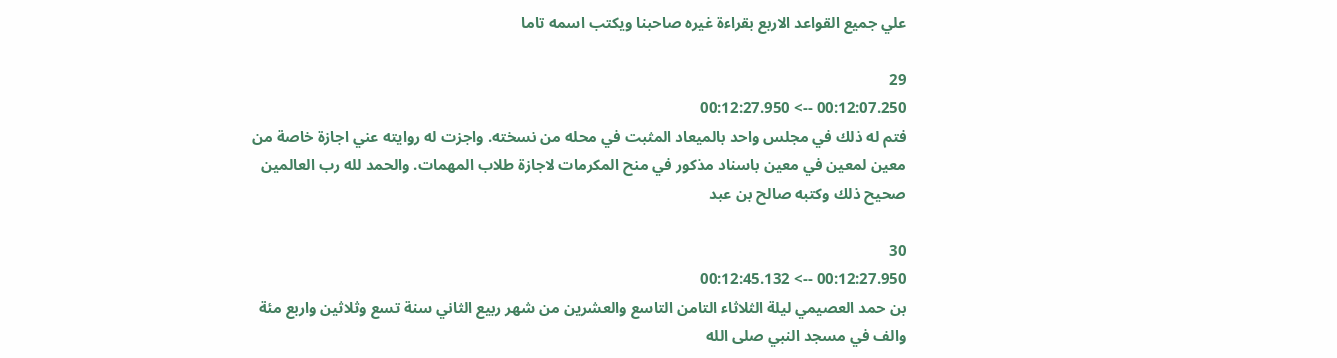علي جميع القواعد الاربع بقراءة غيره صاحبنا ويكتب اسمه تاما

29
00:12:07.250 --> 00:12:27.950
فتم له ذلك في مجلس واحد بالميعاد المثبت في محله من نسخته. واجزت له روايته عني اجازة خاصة من معين لمعين في معين باسناد مذكور في منح المكرمات لاجازة طلاب المهمات. والحمد لله رب العالمين صحيح ذلك وكتبه صالح بن عبد

30
00:12:27.950 --> 00:12:45.132
بن حمد العصيمي ليلة الثلاثاء التامن التاسع والعشرين من شهر ربيع الثاني سنة تسع وثلاثين واربع مئة والف في مسجد النبي صلى الله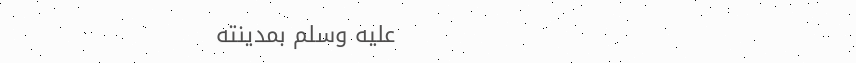عليه وسلم بمدينته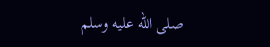صلى الله عليه وسلم